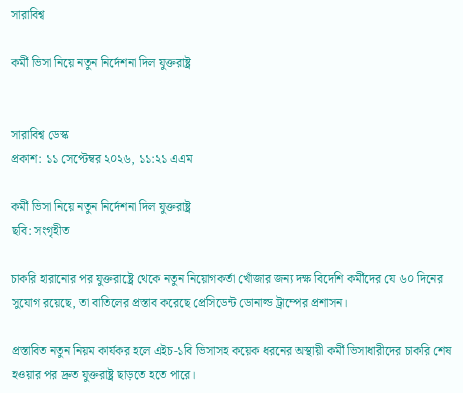সারাবিশ্ব

কর্মী ভিসা নিয়ে নতুন নির্দেশনা দিল যুক্তরাষ্ট্র


সারাবিশ্ব ডেস্ক
প্রকাশ: ১১ সেপ্টেম্বর ২০২৬, ১১:২১ এএম

কর্মী ভিসা নিয়ে নতুন নির্দেশনা দিল যুক্তরাষ্ট্র
ছবি: সংগৃহীত

চাকরি হারানোর পর যুক্তরাষ্ট্রে থেকে নতুন নিয়োগকর্তা খোঁজার জন্য দক্ষ বিদেশি কর্মীদের যে ৬০ দিনের সুযোগ রয়েছে, তা বাতিলের প্রস্তাব করেছে প্রেসিডেন্ট ডোনাল্ড ট্রাম্পের প্রশাসন।

প্রস্তাবিত নতুন নিয়ম কার্যকর হলে এইচ-১বি ভিসাসহ কয়েক ধরনের অস্থায়ী কর্মী ভিসাধারীদের চাকরি শেষ হওয়ার পর দ্রুত যুক্তরাষ্ট্র ছাড়তে হতে পারে।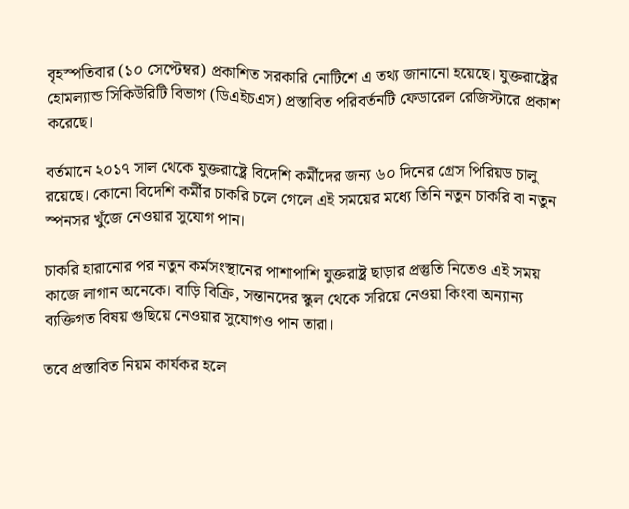বৃহস্পতিবার (১০ সেপ্টেম্বর) প্রকাশিত সরকারি নোটিশে এ তথ্য জানানো হয়েছে। যুক্তরাষ্ট্রের হোমল্যান্ড সিকিউরিটি বিভাগ (ডিএইচএস) প্রস্তাবিত পরিবর্তনটি ফেডারেল রেজিস্টারে প্রকাশ করেছে।

বর্তমানে ২০১৭ সাল থেকে যুক্তরাষ্ট্রে বিদেশি কর্মীদের জন্য ৬০ দিনের গ্রেস পিরিয়ড চালু রয়েছে। কোনো বিদেশি কর্মীর চাকরি চলে গেলে এই সময়ের মধ্যে তিনি নতুন চাকরি বা নতুন স্পনসর খুঁজে নেওয়ার সুযোগ পান।

চাকরি হারানোর পর নতুন কর্মসংস্থানের পাশাপাশি যুক্তরাষ্ট্র ছাড়ার প্রস্তুতি নিতেও এই সময় কাজে লাগান অনেকে। বাড়ি বিক্রি, সন্তানদের স্কুল থেকে সরিয়ে নেওয়া কিংবা অন্যান্য ব্যক্তিগত বিষয় গুছিয়ে নেওয়ার সুযোগও পান তারা।

তবে প্রস্তাবিত নিয়ম কার্যকর হলে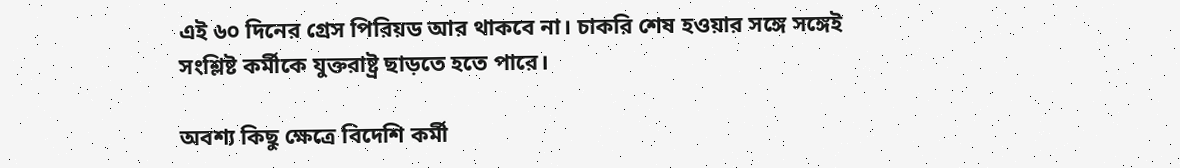এই ৬০ দিনের গ্রেস পিরিয়ড আর থাকবে না। চাকরি শেষ হওয়ার সঙ্গে সঙ্গেই সংশ্লিষ্ট কর্মীকে যুক্তরাষ্ট্র ছাড়তে হতে পারে।

অবশ্য কিছু ক্ষেত্রে বিদেশি কর্মী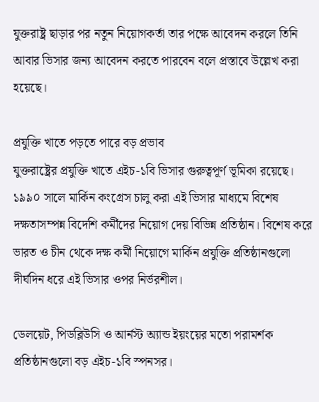যুক্তরাষ্ট্র ছাড়ার পর নতুন নিয়োগকর্তা তার পক্ষে আবেদন করলে তিনি আবার ভিসার জন্য আবেদন করতে পারবেন বলে প্রস্তাবে উল্লেখ করা হয়েছে।

প্রযুক্তি খাতে পড়তে পারে বড় প্রভাব
যুক্তরাষ্ট্রের প্রযুক্তি খাতে এইচ-১বি ভিসার গুরুত্বপূর্ণ ভূমিকা রয়েছে। ১৯৯০ সালে মার্কিন কংগ্রেস চালু করা এই ভিসার মাধ্যমে বিশেষ দক্ষতাসম্পন্ন বিদেশি কর্মীদের নিয়োগ দেয় বিভিন্ন প্রতিষ্ঠান। বিশেষ করে ভারত ও চীন থেকে দক্ষ কর্মী নিয়োগে মার্কিন প্রযুক্তি প্রতিষ্ঠানগুলো দীর্ঘদিন ধরে এই ভিসার ওপর নির্ভরশীল।

ডেলয়েট, পিডব্লিউসি ও আর্নস্ট অ্যান্ড ইয়ংয়ের মতো পরামর্শক প্রতিষ্ঠানগুলো বড় এইচ-১বি স্পনসর।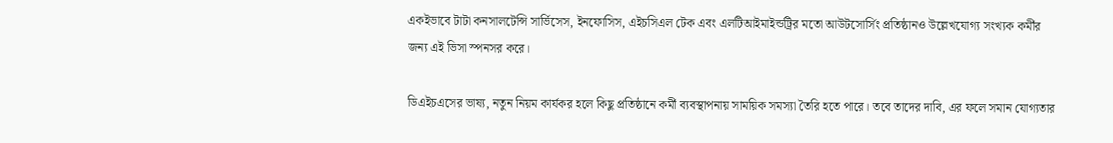একইভাবে টাটা কনসালটেন্সি সার্ভিসেস, ইনফোসিস, এইচসিএল টেক এবং এলটিআইমাইন্ডট্রির মতো আউটসোর্সিং প্রতিষ্ঠানও উল্লেখযোগ্য সংখ্যক কর্মীর জন্য এই ভিসা স্পনসর করে।

ডিএইচএসের ভাষ্য, নতুন নিয়ম কার্যকর হলে কিছু প্রতিষ্ঠানে কর্মী ব্যবস্থাপনায় সাময়িক সমস্যা তৈরি হতে পারে। তবে তাদের দাবি, এর ফলে সমান যোগ্যতার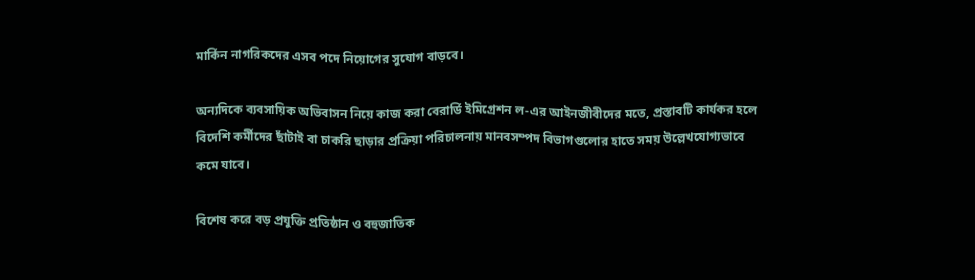মার্কিন নাগরিকদের এসব পদে নিয়োগের সুযোগ বাড়বে।

অন্যদিকে ব্যবসায়িক অভিবাসন নিয়ে কাজ করা বেরার্ডি ইমিগ্রেশন ল-এর আইনজীবীদের মতে, প্রস্তাবটি কার্যকর হলে বিদেশি কর্মীদের ছাঁটাই বা চাকরি ছাড়ার প্রক্রিয়া পরিচালনায় মানবসম্পদ বিভাগগুলোর হাতে সময় উল্লেখযোগ্যভাবে কমে যাবে।

বিশেষ করে বড় প্রযুক্তি প্রতিষ্ঠান ও বহুজাতিক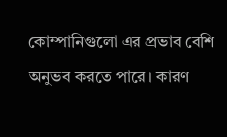কোম্পানিগুলো এর প্রভাব বেশি অনুভব করতে পারে। কারণ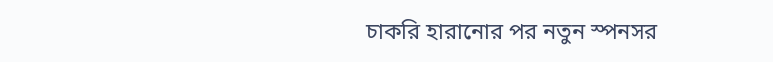চাকরি হারানোর পর নতুন স্পনসর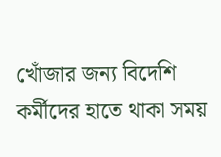খোঁজার জন্য বিদেশি কর্মীদের হাতে থাকা সময়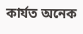কার্যত অনেক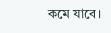কমে যাবে।